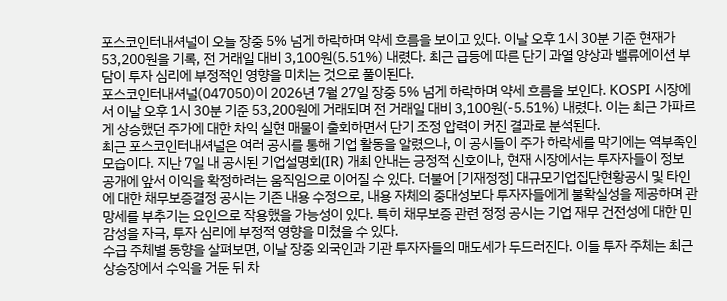포스코인터내셔널이 오늘 장중 5% 넘게 하락하며 약세 흐름을 보이고 있다. 이날 오후 1시 30분 기준 현재가 53,200원을 기록, 전 거래일 대비 3,100원(5.51%) 내렸다. 최근 급등에 따른 단기 과열 양상과 밸류에이션 부담이 투자 심리에 부정적인 영향을 미치는 것으로 풀이된다.
포스코인터내셔널(047050)이 2026년 7월 27일 장중 5% 넘게 하락하며 약세 흐름을 보인다. KOSPI 시장에서 이날 오후 1시 30분 기준 53,200원에 거래되며 전 거래일 대비 3,100원(-5.51%) 내렸다. 이는 최근 가파르게 상승했던 주가에 대한 차익 실현 매물이 출회하면서 단기 조정 압력이 커진 결과로 분석된다.
최근 포스코인터내셔널은 여러 공시를 통해 기업 활동을 알렸으나, 이 공시들이 주가 하락세를 막기에는 역부족인 모습이다. 지난 7일 내 공시된 기업설명회(IR) 개최 안내는 긍정적 신호이나, 현재 시장에서는 투자자들이 정보 공개에 앞서 이익을 확정하려는 움직임으로 이어질 수 있다. 더불어 [기재정정] 대규모기업집단현황공시 및 타인에 대한 채무보증결정 공시는 기존 내용 수정으로, 내용 자체의 중대성보다 투자자들에게 불확실성을 제공하며 관망세를 부추기는 요인으로 작용했을 가능성이 있다. 특히 채무보증 관련 정정 공시는 기업 재무 건전성에 대한 민감성을 자극, 투자 심리에 부정적 영향을 미쳤을 수 있다.
수급 주체별 동향을 살펴보면, 이날 장중 외국인과 기관 투자자들의 매도세가 두드러진다. 이들 투자 주체는 최근 상승장에서 수익을 거둔 뒤 차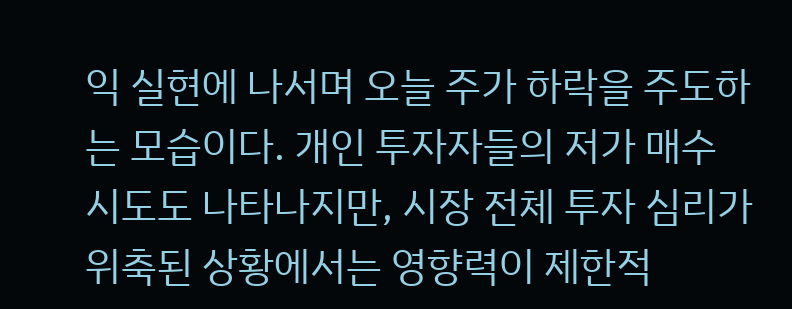익 실현에 나서며 오늘 주가 하락을 주도하는 모습이다. 개인 투자자들의 저가 매수 시도도 나타나지만, 시장 전체 투자 심리가 위축된 상황에서는 영향력이 제한적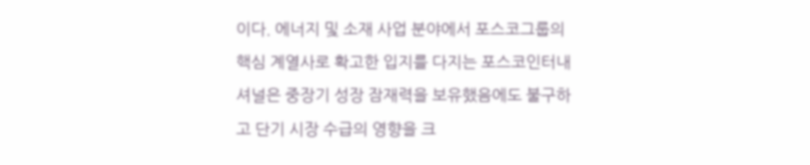이다. 에너지 및 소재 사업 분야에서 포스코그룹의 핵심 계열사로 확고한 입지를 다지는 포스코인터내셔널은 중장기 성장 잠재력을 보유했음에도 불구하고 단기 시장 수급의 영향을 크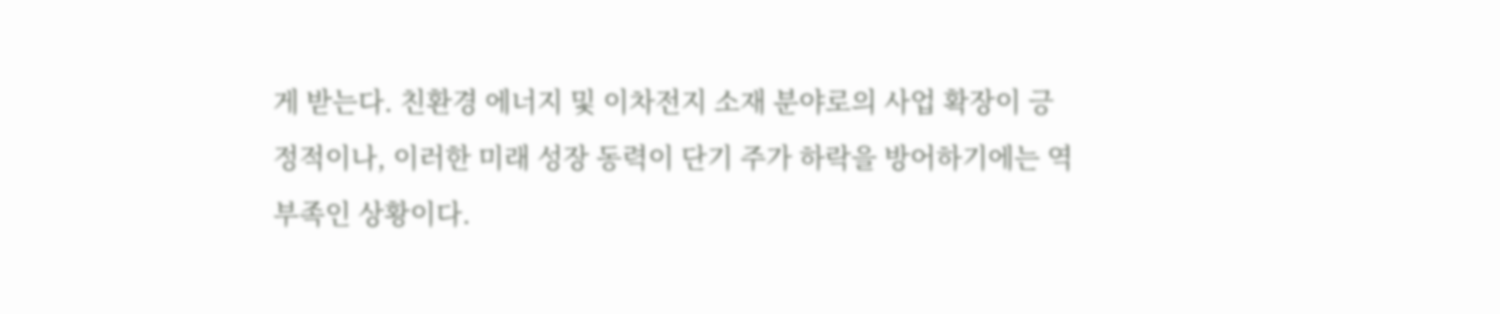게 받는다. 친환경 에너지 및 이차전지 소재 분야로의 사업 확장이 긍정적이나, 이러한 미래 성장 동력이 단기 주가 하락을 방어하기에는 역부족인 상황이다.